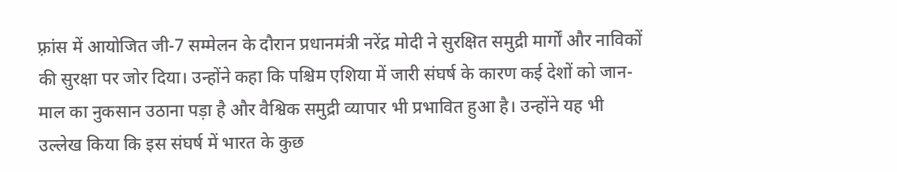फ़्रांस में आयोजित जी-7 सम्मेलन के दौरान प्रधानमंत्री नरेंद्र मोदी ने सुरक्षित समुद्री मार्गों और नाविकों की सुरक्षा पर जोर दिया। उन्होंने कहा कि पश्चिम एशिया में जारी संघर्ष के कारण कई देशों को जान-माल का नुकसान उठाना पड़ा है और वैश्विक समुद्री व्यापार भी प्रभावित हुआ है। उन्होंने यह भी उल्लेख किया कि इस संघर्ष में भारत के कुछ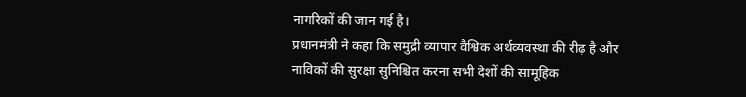नागरिकों की जान गई है।
प्रधानमंत्री ने कहा कि समुद्री व्यापार वैश्विक अर्थव्यवस्था की रीढ़ है और नाविकों की सुरक्षा सुनिश्चित करना सभी देशों की सामूहिक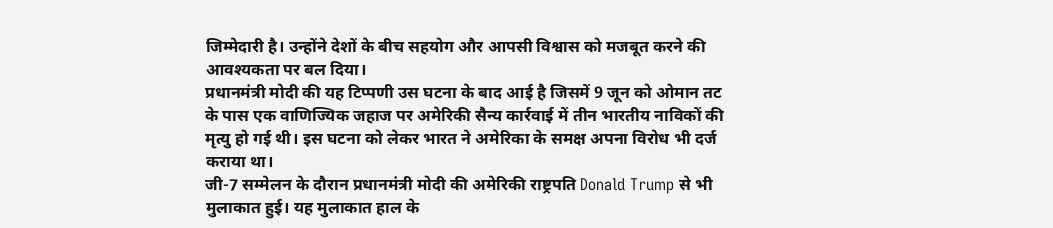जिम्मेदारी है। उन्होंने देशों के बीच सहयोग और आपसी विश्वास को मजबूत करने की आवश्यकता पर बल दिया।
प्रधानमंत्री मोदी की यह टिप्पणी उस घटना के बाद आई है जिसमें 9 जून को ओमान तट के पास एक वाणिज्यिक जहाज पर अमेरिकी सैन्य कार्रवाई में तीन भारतीय नाविकों की मृत्यु हो गई थी। इस घटना को लेकर भारत ने अमेरिका के समक्ष अपना विरोध भी दर्ज कराया था।
जी-7 सम्मेलन के दौरान प्रधानमंत्री मोदी की अमेरिकी राष्ट्रपति Donald Trump से भी मुलाकात हुई। यह मुलाकात हाल के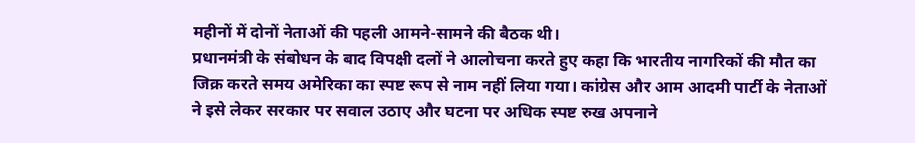महीनों में दोनों नेताओं की पहली आमने-सामने की बैठक थी।
प्रधानमंत्री के संबोधन के बाद विपक्षी दलों ने आलोचना करते हुए कहा कि भारतीय नागरिकों की मौत का जिक्र करते समय अमेरिका का स्पष्ट रूप से नाम नहीं लिया गया। कांग्रेस और आम आदमी पार्टी के नेताओं ने इसे लेकर सरकार पर सवाल उठाए और घटना पर अधिक स्पष्ट रुख अपनाने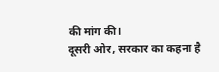की मांग की।
दूसरी ओर, सरकार का कहना है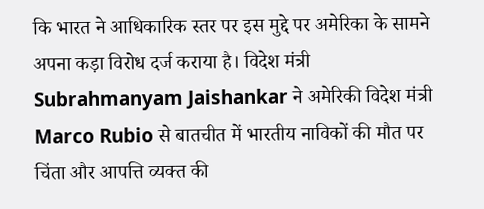कि भारत ने आधिकारिक स्तर पर इस मुद्दे पर अमेरिका के सामने अपना कड़ा विरोध दर्ज कराया है। विदेश मंत्री Subrahmanyam Jaishankar ने अमेरिकी विदेश मंत्री Marco Rubio से बातचीत में भारतीय नाविकों की मौत पर चिंता और आपत्ति व्यक्त की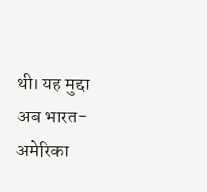थी। यह मुद्दा अब भारत-अमेरिका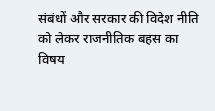संबंधों और सरकार की विदेश नीति को लेकर राजनीतिक बहस का विषय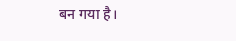बन गया है।